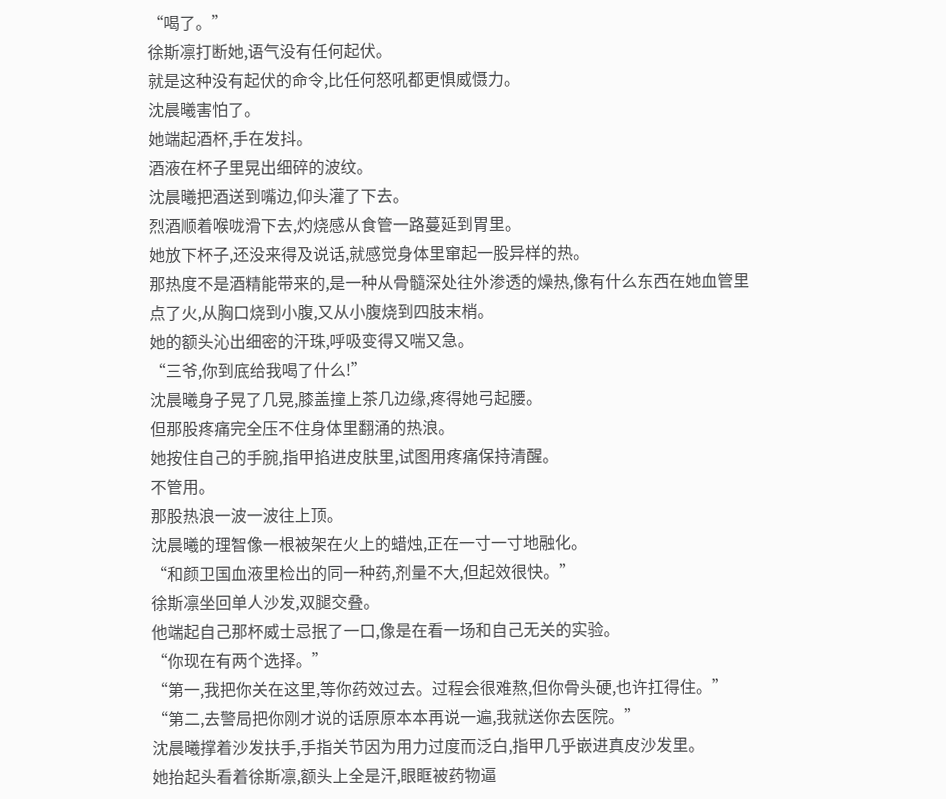“喝了。”
徐斯凛打断她,语气没有任何起伏。
就是这种没有起伏的命令,比任何怒吼都更惧威慑力。
沈晨曦害怕了。
她端起酒杯,手在发抖。
酒液在杯子里晃出细碎的波纹。
沈晨曦把酒送到嘴边,仰头灌了下去。
烈酒顺着喉咙滑下去,灼烧感从食管一路蔓延到胃里。
她放下杯子,还没来得及说话,就感觉身体里窜起一股异样的热。
那热度不是酒精能带来的,是一种从骨髓深处往外渗透的燥热,像有什么东西在她血管里点了火,从胸口烧到小腹,又从小腹烧到四肢末梢。
她的额头沁出细密的汗珠,呼吸变得又喘又急。
“三爷,你到底给我喝了什么!”
沈晨曦身子晃了几晃,膝盖撞上茶几边缘,疼得她弓起腰。
但那股疼痛完全压不住身体里翻涌的热浪。
她按住自己的手腕,指甲掐进皮肤里,试图用疼痛保持清醒。
不管用。
那股热浪一波一波往上顶。
沈晨曦的理智像一根被架在火上的蜡烛,正在一寸一寸地融化。
“和颜卫国血液里检出的同一种药,剂量不大,但起效很快。”
徐斯凛坐回单人沙发,双腿交叠。
他端起自己那杯威士忌抿了一口,像是在看一场和自己无关的实验。
“你现在有两个选择。”
“第一,我把你关在这里,等你药效过去。过程会很难熬,但你骨头硬,也许扛得住。”
“第二,去警局把你刚才说的话原原本本再说一遍,我就送你去医院。”
沈晨曦撑着沙发扶手,手指关节因为用力过度而泛白,指甲几乎嵌进真皮沙发里。
她抬起头看着徐斯凛,额头上全是汗,眼眶被药物逼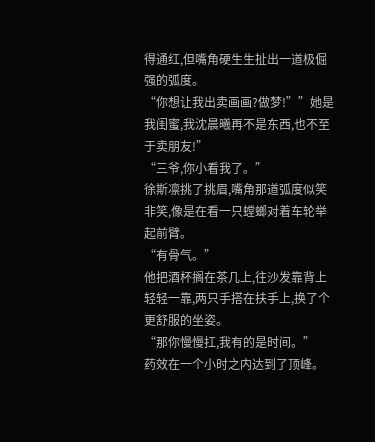得通红,但嘴角硬生生扯出一道极倔强的弧度。
“你想让我出卖画画?做梦!””她是我闺蜜,我沈晨曦再不是东西,也不至于卖朋友!”
“三爷,你小看我了。”
徐斯凛挑了挑眉,嘴角那道弧度似笑非笑,像是在看一只螳螂对着车轮举起前臂。
“有骨气。”
他把酒杯搁在茶几上,往沙发靠背上轻轻一靠,两只手搭在扶手上,换了个更舒服的坐姿。
“那你慢慢扛,我有的是时间。”
药效在一个小时之内达到了顶峰。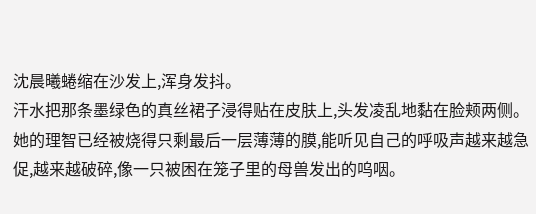沈晨曦蜷缩在沙发上,浑身发抖。
汗水把那条墨绿色的真丝裙子浸得贴在皮肤上,头发凌乱地黏在脸颊两侧。
她的理智已经被烧得只剩最后一层薄薄的膜,能听见自己的呼吸声越来越急促,越来越破碎,像一只被困在笼子里的母兽发出的呜咽。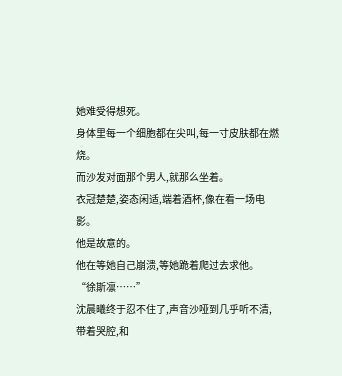她难受得想死。
身体里每一个细胞都在尖叫,每一寸皮肤都在燃烧。
而沙发对面那个男人,就那么坐着。
衣冠楚楚,姿态闲适,端着酒杯,像在看一场电影。
他是故意的。
他在等她自己崩溃,等她跪着爬过去求他。
“徐斯凛……”
沈晨曦终于忍不住了,声音沙哑到几乎听不清,带着哭腔,和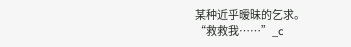某种近乎暧昧的乞求。
“救救我……”_c